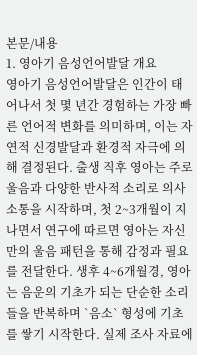본문/내용
1. 영아기 음성언어발달 개요
영아기 음성언어발달은 인간이 태어나서 첫 몇 년간 경험하는 가장 빠른 언어적 변화를 의미하며, 이는 자연적 신경발달과 환경적 자극에 의해 결정된다. 출생 직후 영아는 주로 울음과 다양한 반사적 소리로 의사소통을 시작하며, 첫 2~3개월이 지나면서 연구에 따르면 영아는 자신만의 울음 패턴을 통해 감정과 필요를 전달한다. 생후 4~6개월경, 영아는 음운의 기초가 되는 단순한 소리들을 반복하며 `음소` 형성에 기초를 쌓기 시작한다. 실제 조사 자료에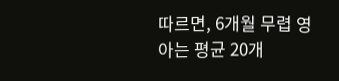따르면, 6개월 무렵 영아는 평균 20개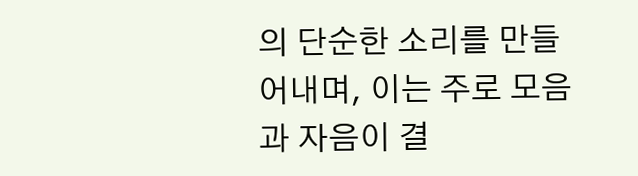의 단순한 소리를 만들어내며, 이는 주로 모음과 자음이 결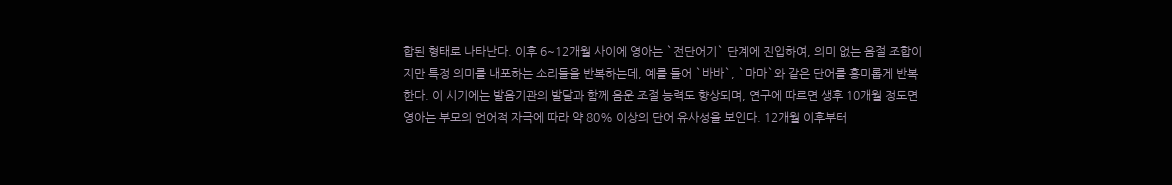합된 형태로 나타난다. 이후 6~12개월 사이에 영아는 `전단어기` 단계에 진입하여, 의미 없는 음절 조합이지만 특정 의미를 내포하는 소리들을 반복하는데, 예를 들어 `바바`, `마마`와 같은 단어를 흥미롭게 반복한다. 이 시기에는 발음기관의 발달과 함께 음운 조절 능력도 향상되며, 연구에 따르면 생후 10개월 정도면 영아는 부모의 언어적 자극에 따라 약 80% 이상의 단어 유사성을 보인다. 12개월 이후부터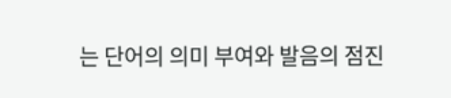는 단어의 의미 부여와 발음의 점진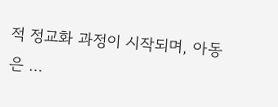적 정교화 과정이 시작되며, 아동은 …